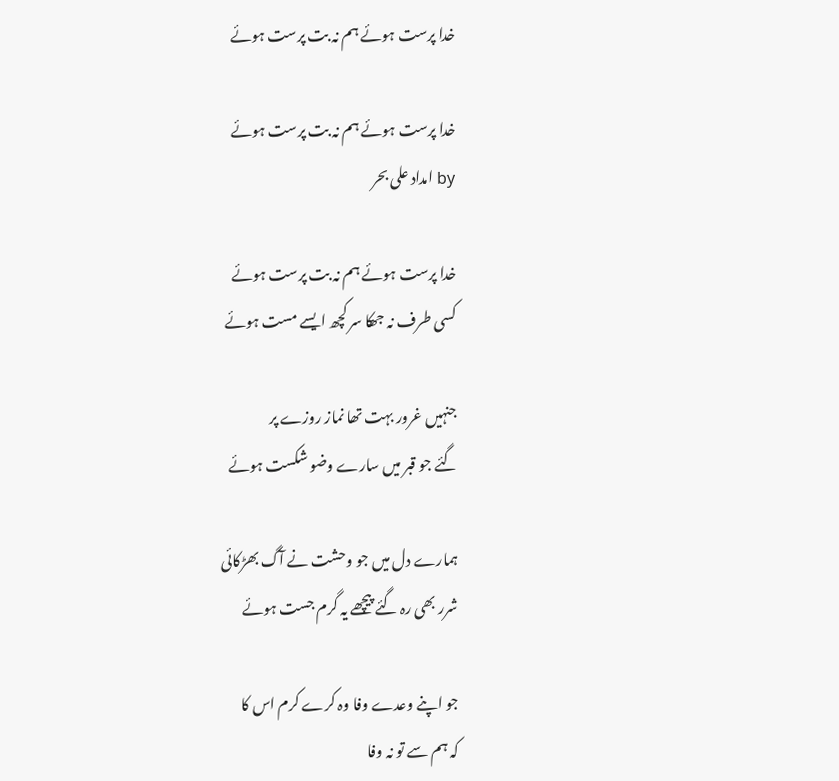خدا پرست ہوئے ہم نہ بت پرست ہوئے

خدا پرست ہوئے ہم نہ بت پرست ہوئے
by امداد علی بحر

خدا پرست ہوئے ہم نہ بت پرست ہوئے
کسی طرف نہ جھکا سر کچھ ایسے مست ہوئے

جنہیں غرور بہت تھا نماز روزے پر
گئے جو قبر میں سارے وضو شکست ہوئے

ہمارے دل میں جو وحشت نے آگ بھڑکائی
شرر بھی رہ گئے پیچھے یہ گرم جست ہوئے

جو اپنے وعدے وفا وہ کرے کرم اس کا
کہ ہم سے تو نہ وفا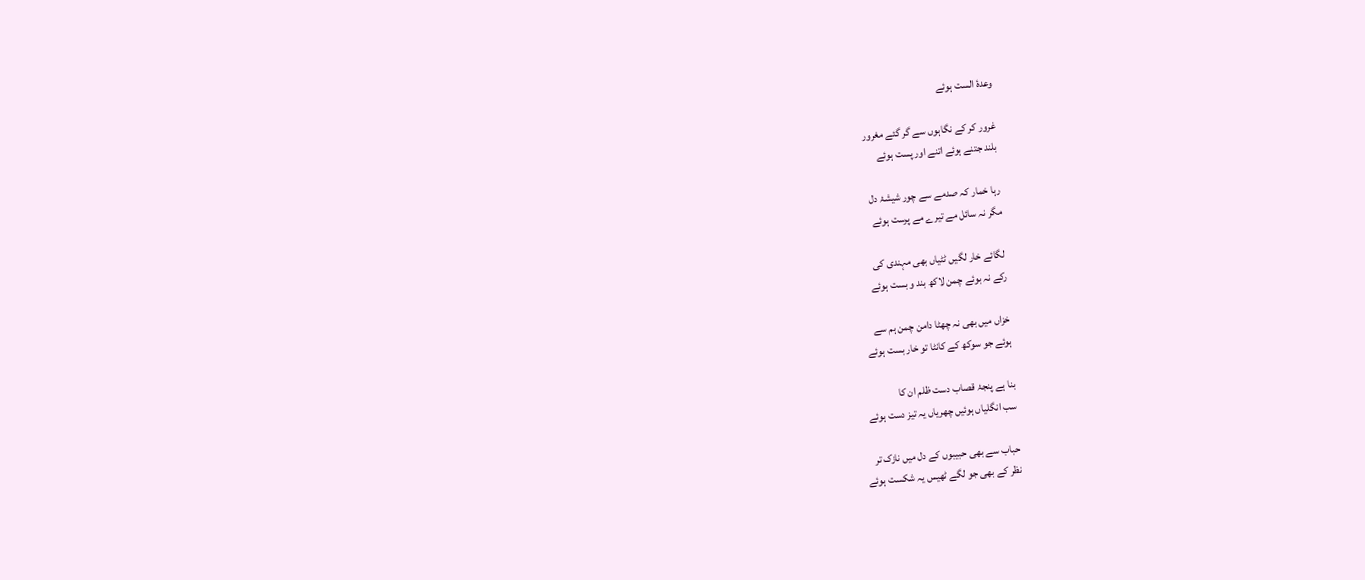وعدۂ الست ہوئے

غرور کر کے نگاہوں سے گر گئے مغرور
بلند جتنے ہوئے اتنے اور پست ہوئے

رہا خمار کہ صدمے سے چور شیشۂ دل
مگر نہ سائل مے تیرے مے پرست ہوئے

لگائے خار لگیں ٹٹیاں بھی مہندی کی
رکے نہ بوئے چمن لاکھ بند و بست ہوئے

خزاں میں بھی نہ چھٹا دامن چمن ہم سے
ہوئے جو سوکھ کے کانٹا تو خار بست ہوئے

بنا ہے پنجۂ قصاب دست ظلم ان کا
سب انگلیاں ہوئیں چھریاں یہ تیز دست ہوئے

حباب سے بھی حبیبوں کے دل میں نازک تر
نظر کے بھی جو لگے ٹھیس یہ شکست ہوئے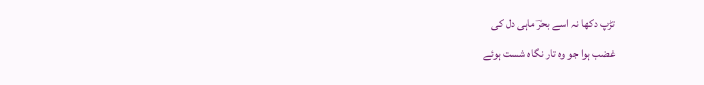تڑپ دکھا نہ اسے بحرؔ ماہی دل کی
غضب ہوا جو وہ تار نگاہ شست ہوئے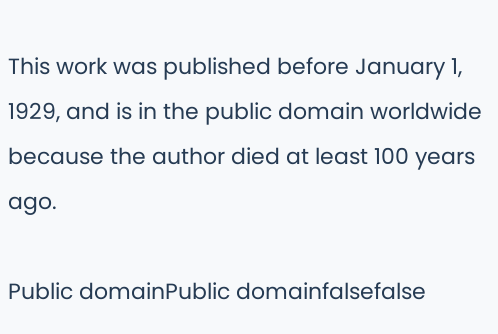This work was published before January 1, 1929, and is in the public domain worldwide because the author died at least 100 years ago.

Public domainPublic domainfalsefalse